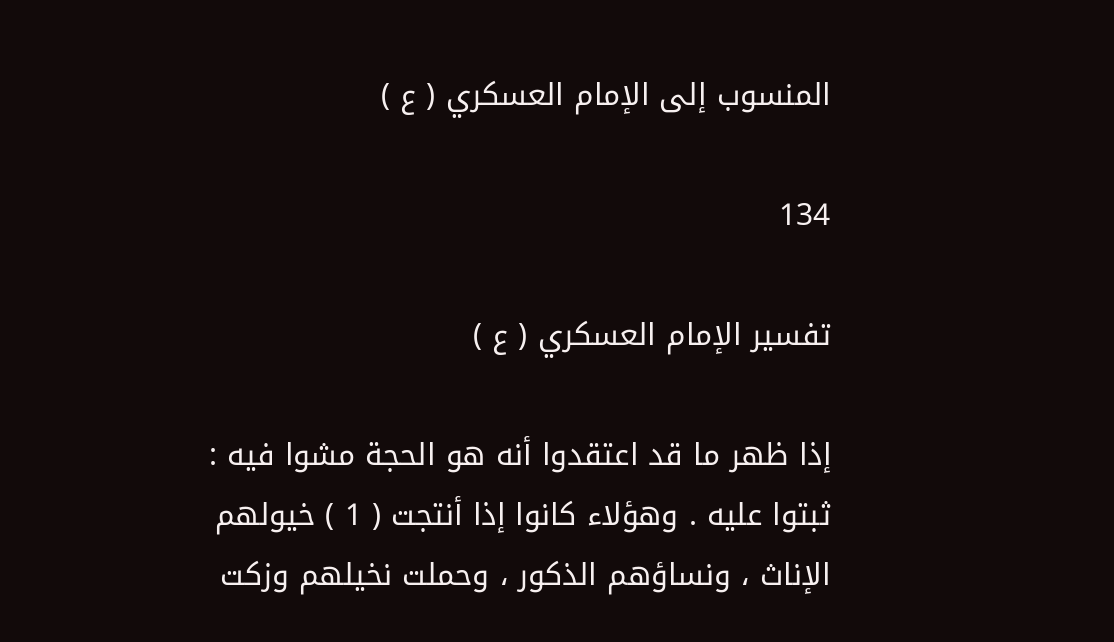المنسوب إلى الإمام العسكري ( ع )

134

تفسير الإمام العسكري ( ع )

إذا ظهر ما قد اعتقدوا أنه هو الحجة مشوا فيه : ثبتوا عليه . وهؤلاء كانوا إذا أنتجت ( 1 ) خيولهم الإناث ، ونساؤهم الذكور ، وحملت نخيلهم وزكت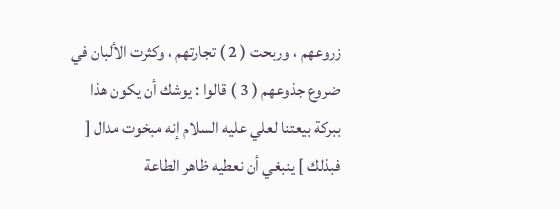زروعهم ، وربحت ( 2 ) تجارتهم ، وكثرت الألبان في ضروع جذوعهم ( 3 ) قالوا : يوشك أن يكون هذا ببركة بيعتنا لعلي عليه السلام إنه مبخوت مدال [ فبذلك ] ينبغي أن نعطيه ظاهر الطاعة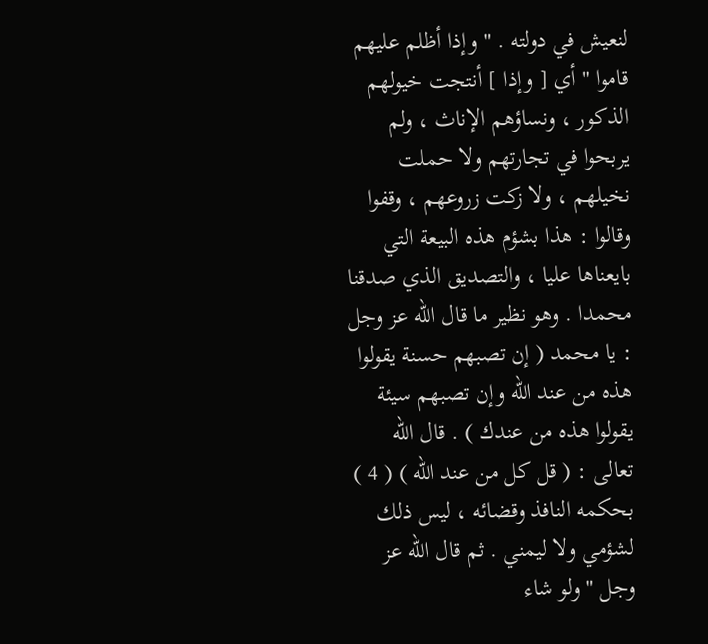لنعيش في دولته . " وإذا أظلم عليهم قاموا " أي [ وإذا ] أنتجت خيولهم الذكور ، ونساؤهم الإناث ، ولم يربحوا في تجارتهم ولا حملت نخيلهم ، ولا زكت زروعهم ، وقفوا وقالوا : هذا بشؤم هذه البيعة التي بايعناها عليا ، والتصديق الذي صدقنا محمدا . وهو نظير ما قال الله عز وجل : يا محمد ( إن تصبهم حسنة يقولوا هذه من عند الله وإن تصبهم سيئة يقولوا هذه من عندك ) . قال الله تعالى : ( قل كل من عند الله ) ( 4 ) بحكمه النافذ وقضائه ، ليس ذلك لشؤمي ولا ليمني . ثم قال الله عز وجل " ولو شاء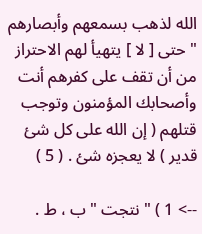الله لذهب بسمعهم وأبصارهم " حتى [ لا ] يتهيأ لهم الاحتراز من أن تقف على كفرهم أنت وأصحابك المؤمنون وتوجب قتلهم ( إن الله على كل شئ قدير ) لا يعجزه شئ . ( 5 )

--> 1 ) " نتجت " ب ، ط .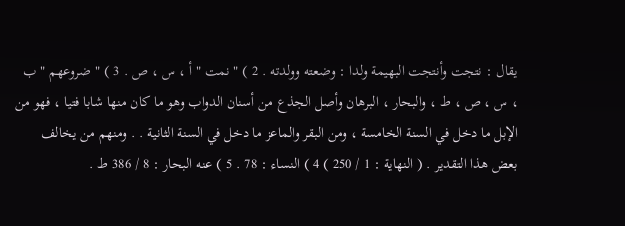يقال : نتجت وأنتجت البهيمة ولدا : وضعته وولدته . 2 ) " نمت " أ ، س ، ص . 3 ) " ضروعهم " ب ، س ، ص ، ط ، والبحار ، البرهان وأصل الجذع من أسنان الدواب وهو ما كان منها شابا فتيا ، فهو من الإبل ما دخل في السنة الخامسة ، ومن البقر والماعز ما دخل في السنة الثانية . . ومنهم من يخالف بعض هذا التقدير . ( النهاية : 1 / 250 ) 4 ) النساء : 78 . 5 ) عنه البحار : 8 / 386 ط .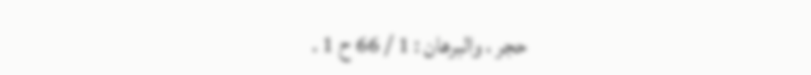حجر ، والبرهان : 1 / 66 ح 1 .